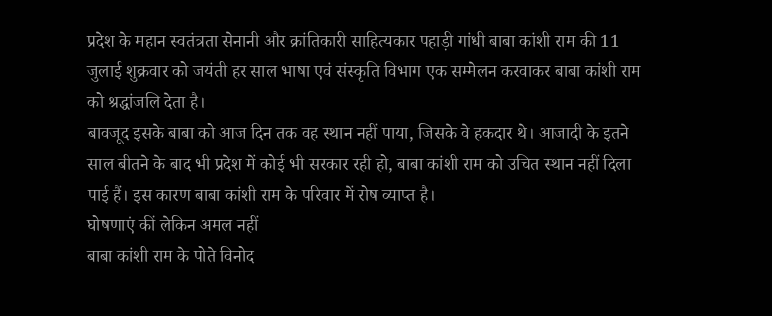प्रदेश के महान स्वतंत्रता सेनानी और क्रांतिकारी साहित्यकार पहाड़ी गांधी बाबा कांशी राम की 11 जुलाई शुक्रवार को जयंती हर साल भाषा एवं संस्कृति विभाग एक सम्मेलन करवाकर बाबा कांशी राम को श्रद्धांजलि देता है।
बावजूद इसके बाबा को आज दिन तक वह स्थान नहीं पाया, जिसके वे हकदार थे। आजादी के इतने साल बीतने के बाद भी प्रदेश में कोई भी सरकार रही हो, बाबा कांशी राम को उचित स्थान नहीं दिला पाई हैं। इस कारण बाबा कांशी राम के परिवार में रोष व्याप्त है।
घोषणाएं कीं लेकिन अमल नहीं
बाबा कांशी राम के पोते विनोद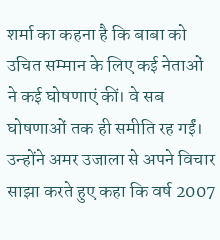शर्मा का कहना है कि बाबा को उचित सम्मान के लिए कई नेताओं ने कई घोषणाएं कीं। वे सब घोषणाओं तक ही समीति रह गईं। उन्होंने अमर उजाला से अपने विचार साझा करते हुए कहा कि वर्ष 2007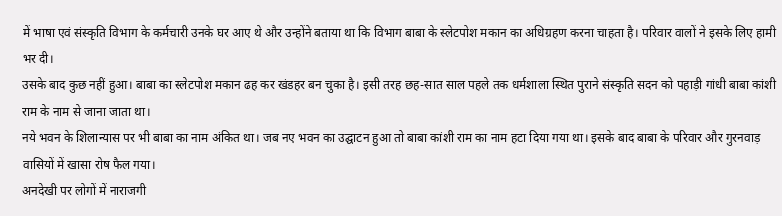में भाषा एवं संस्कृति विभाग के कर्मचारी उनके घर आए थे और उन्होंने बताया था कि विभाग बाबा के स्लेटपोश मकान का अधिग्रहण करना चाहता है। परिवार वालों ने इसके लिए हामी भर दी।
उसके बाद कुछ नहीं हुआ। बाबा का स्लेटपोश मकान ढह कर खंडहर बन चुका है। इसी तरह छह-सात साल पहले तक धर्मशाला स्थित पुराने संस्कृति सदन को पहाड़ी गांधी बाबा कांशी राम के नाम से जाना जाता था।
नये भवन के शिलान्यास पर भी बाबा का नाम अंकित था। जब नए भवन का उद्घाटन हुआ तो बाबा कांशी राम का नाम हटा दिया गया था। इसके बाद बाबा के परिवार और गुरनवाड़ वासियों में खासा रोष फैल गया।
अनदेखी पर लोगों में नाराजगी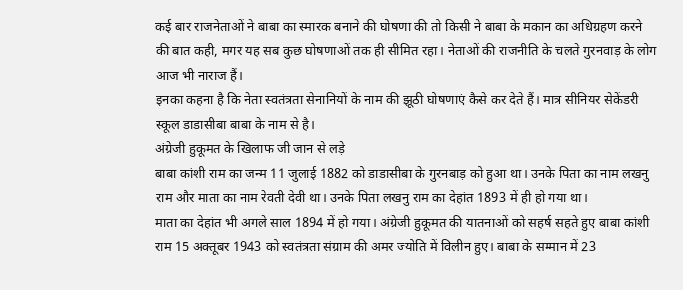कई बार राजनेताओं ने बाबा का स्मारक बनाने की घोषणा की तो किसी ने बाबा के मकान का अधिग्रहण करने की बात कही, मगर यह सब कुछ घोषणाओं तक ही सीमित रहा। नेताओं की राजनीति के चलते गुरनवाड़ के लोग आज भी नाराज हैं।
इनका कहना है कि नेता स्वतंत्रता सेनानियों के नाम की झूठी घोषणाएं कैसे कर देते हैं। मात्र सीनियर सेकेंडरी स्कूल डाडासीबा बाबा के नाम से है।
अंग्रेजी हुकूमत के खिलाफ जी जान से लड़े
बाबा कांशी राम का जन्म 11 जुलाई 1882 को डाडासीबा के गुरनबाड़ को हुआ था। उनके पिता का नाम लखनु राम और माता का नाम रेवती देवी था। उनके पिता लखनु राम का देहांत 1893 में ही हो गया था।
माता का देहांत भी अगले साल 1894 में हो गया। अंग्रेजी हुकूमत की यातनाओं को सहर्ष सहते हुए बाबा कांशी राम 15 अक्तूबर 1943 को स्वतंत्रता संग्राम की अमर ज्योति में विलीन हुए। बाबा के सम्मान में 23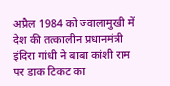अप्रैल 1984 को ज्वालामुखी में देश की तत्कालीन प्रधानमंत्री इंदिरा गांधी ने बाबा कांशी राम पर डाक टिकट का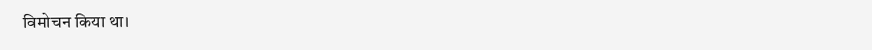विमोचन किया था।